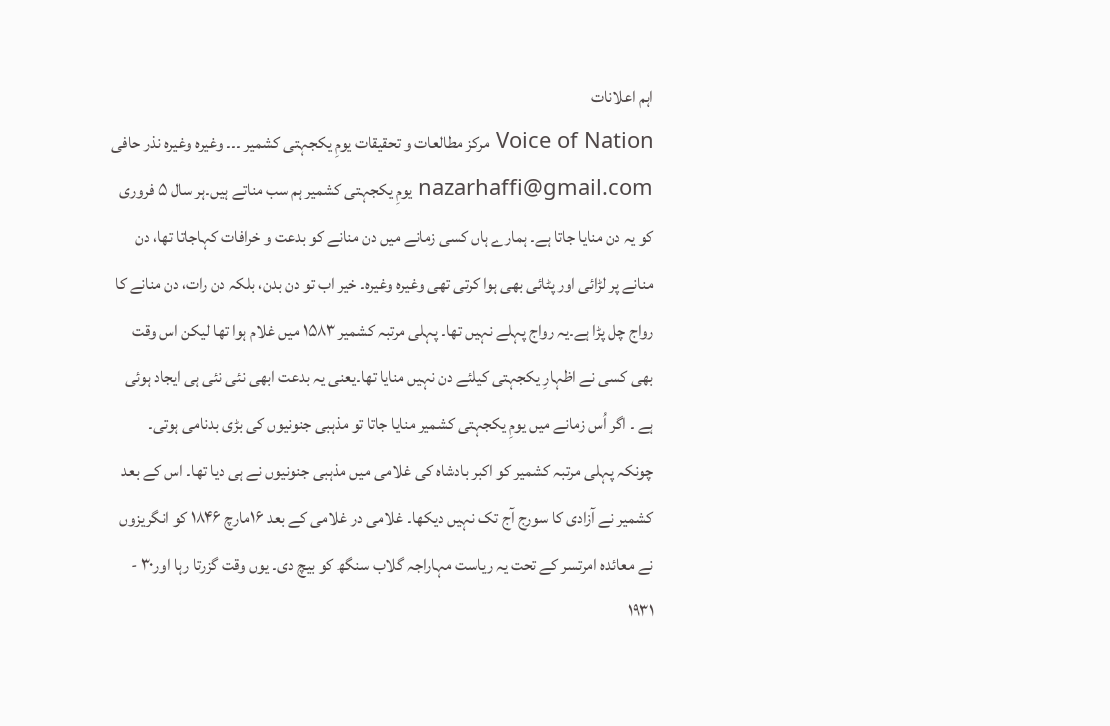اہم اعلانات
Voice of Nation مرکز مطالعات و تحقیقات یومِ یکجہتی کشمیر ۔۔۔ وغیرہ وغیرہ نذر حافی nazarhaffi@gmail.com یومِ یکجہتی کشمیر ہم سب مناتے ہیں۔ہر سال ۵ فروری کو یہ دن منایا جاتا ہے۔ ہمارے ہاں کسی زمانے میں دن منانے کو بدعت و خرافات کہاجاتا تھا، دن منانے پر لڑائی اور پٹائی بھی ہوا کرتی تھی وغیرہ وغیرہ۔ خیر اب تو دن بدن، بلکہ دن رات، دن منانے کا رواج چل پڑا ہے۔یہ رواج پہلے نہیں تھا۔ پہلی مرتبہ کشمیر ۱۵۸۳ میں غلام ہوا تھا لیکن اس وقت بھی کسی نے اظہارِ یکجہتی کیلئے دن نہیں منایا تھا۔یعنی یہ بدعت ابھی نئی نئی ہی ایجاد ہوئی ہے ۔ اگر اُس زمانے میں یومِ یکجہتی کشمیر منایا جاتا تو مذہبی جنونیوں کی بڑی بدنامی ہوتی۔ چونکہ پہلی مرتبہ کشمیر کو اکبر بادشاہ کی غلامی میں مذہبی جنونیوں نے ہی دیا تھا۔ اس کے بعد کشمیر نے آزادی کا سورج آج تک نہیں دیکھا۔ غلامی در غلامی کے بعد ۱۶مارچ ۱۸۴۶ کو انگریزوں نے معائدہ امرتسر کے تحت یہ ریاست مہاراجہ گلاب سنگھ کو بیچ دی۔ یوں وقت گزرتا رہا اور۳۰ - ۱۹۳۱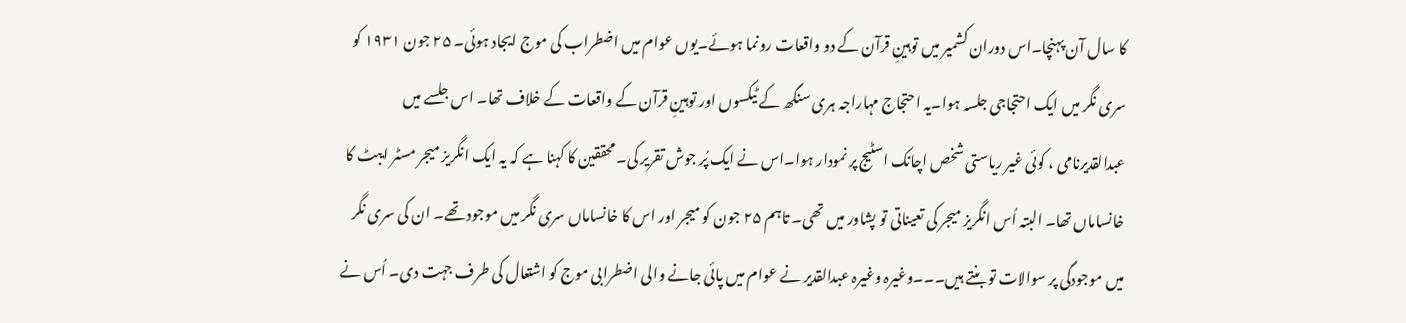کا سال آن پہنچا۔اس دوران کشمیر میں توہینِ قرآن کے دو واقعات رونما ہوئے۔یوں عوام میں اضطراب کی موج ایجاد ہوئی۔ ۲۵ جون ۱۹۳۱ کو سری نگر میں ایک احتجاجی جلسہ ہوا۔یہ احتجاج مہاراجہ ہری سنگھ کے ٹیکسوں اور توہینِ قرآن کے واقعات کے خلاف تھا۔ اس جلسے میں عبدالقدیرنامی ، کوئی غیر ریاستی شخص اچانک اسٹیج پر نمودار ہوا۔اس نے ایک پُر جوش تقریر کی۔ محققین کا کہنا ہے کہ یہ ایک انگریز میجر مسٹر ایبٹ کا خانساماں تھا۔ البتہ اُس انگریز میجر کی تعیناتی تو پشاور میں تھی۔ تاہم ۲۵ جون کو میجر اور اس کا خانساماں سری نگر میں موجود تھے۔ ان کی سری نگر میں موجودگی پر سوالات تو بنتے ہیں۔۔۔وغیرہ وغیرہ عبدالقدیر نے عوام میں پائی جانے والی اضطرابی موج کو اشتعال کی طرف جہت دی۔ اُس نے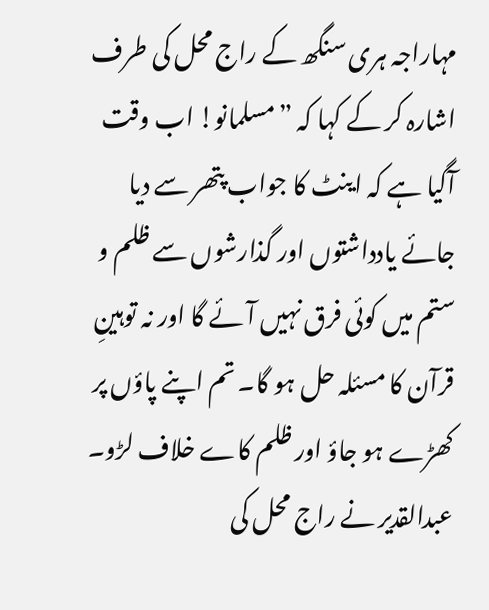مہاراجہ ہری سنگھ کے راج محل کی طرف اشارہ کر کے کہا کہ ”مسلمانو! اب وقت آگیا ہے کہ اینٹ کا جواب پتھر سے دیا جائے یادداشتوں اور گذارشوں سے ظلم و ستم میں کوئی فرق نہیں آئے گا اور نہ توہینِ قرآن کا مسئلہ حل ہو گا۔ تم اپنے پاؤں پر کھڑے ہو جاؤ اور ظلم کاے خلاف لڑو۔ عبدالقدیر نے راج محل کی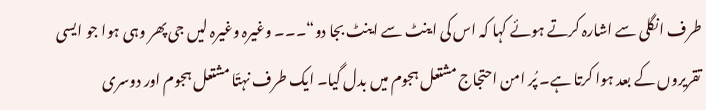طرف انگلی سے اشارہ کرتے ہوئے کہا کہ اس کی اینٹ سے اینٹ بجا دو“۔۔۔ وغیرہ وغیرہ لیں جی پھر وہی ہوا جو ایسی تقریروں کے بعد ہوا کرتا ہے۔ پُر امن احتجاج مشتعل ہجوم میں بدل گیا۔ ایک طرف نہتّا مشتعل ہجوم اور دوسری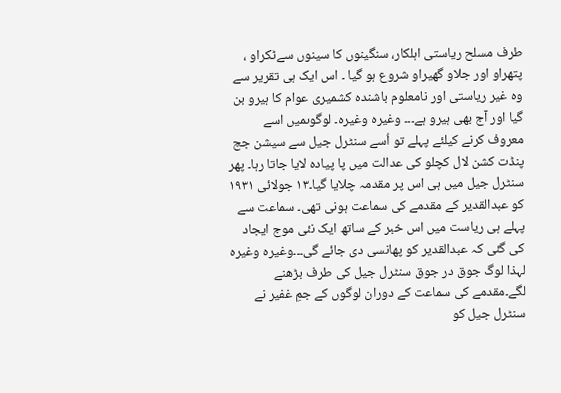طرف مسلح ریاستی اہلکار، سنگینوں کا سینوں سےٹکراو ، پتھراو اور جلاو گھیراو شروع ہو گیا ۔ اس ایک ہی تقریر سے وہ غیر ریاستی اور نامعلوم باشندہ کشمیری عوام کا ہیرو بن گیا اور آج بھی ہیرو ہے۔۔۔ وغیرہ وغیرہ۔ لوگوںمیں اسے معروف کرنے کیلئے پہلے تو اُسے سنٹرل جیل سے سیشن جج پنڈت کشن لال کچلو کی عدالت میں پا پیادہ لایا جاتا رہا۔ پھر سنٹرل جیل میں ہی اس پر مقدمہ چلایا گیا۔۱۳ جولائی ۱۹۳۱ کو عبدالقدیر کے مقدمے کی سماعت ہونی تھی۔ سماعت سے پہلے ہی ریاست میں اس خبر کے ساتھ ایک نئی موج ایجاد کی گئی کہ عبدالقدیر کو پھانسی دی جائے گی۔۔۔وغیرہ وغیرہ لہذا لوگ جوق در جوق سنٹرل جیل کی طرف بڑھنے لگے۔مقدمے کی سماعت کے دوران لوگوں کے جمِ غفیر نے سنٹرل جیل کو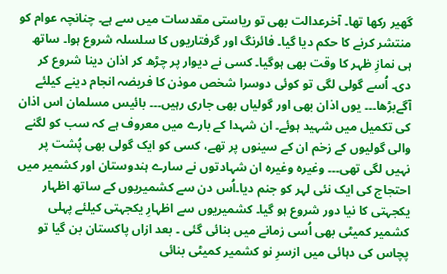گھیر رکھا تھا۔ آخرعدالت بھی تو ریاستی مقدسات میں سے ہے۔ چنانچہ عوام کو منتشر کرنے کا حکم دیا گیا۔ فائرنگ اور گرفتاریوں کا سلسلہ شروع ہوا۔ ساتھ ہی نمازِ ظہر کا وقت بھی ہوگیا۔ کسی نے دیوار پر چڑھ کر اذان دینا شروع کر دی۔ اُسے گولی لگی تو کوئی دوسرا شخص موذن کا فریضہ انجام دینے کیلئے آگےبڑھا۔۔۔ یوں اذان بھی اور گولیاں بھی جاری رہیں۔۔۔ بائیس مسلمان اس اذان کی تکمیل میں شہید ہوئے۔ ان شہدا کے بارے میں معروف ہے کہ سب کو لگنے والی گولیوں کے زخم ان کے سینوں پر تھے، کسی کو ایک گولی بھی پُشت پر نہیں لگی تھی۔۔۔ وغیرہ وغیرہ ان شہادتوں نے سارے ہندوستان اور کشمیر میں احتجاج کی ایک نئی لہر کو جنم دیا۔اُس دن سے کشمیریوں کے ساتھ اظہار یکجہتی کا نیا دور شروع ہو گیا۔ کشمیریوں سے اظہارِ یکجہتی کیلئے پہلی کشمیر کمیٹی بھی اُسی زمانے میں بنائی گئی ۔ بعد ازاں پاکستان بن گیا تو پچاس کی دہائی میں ازسرِ نو کشمیر کمیٹی بنائی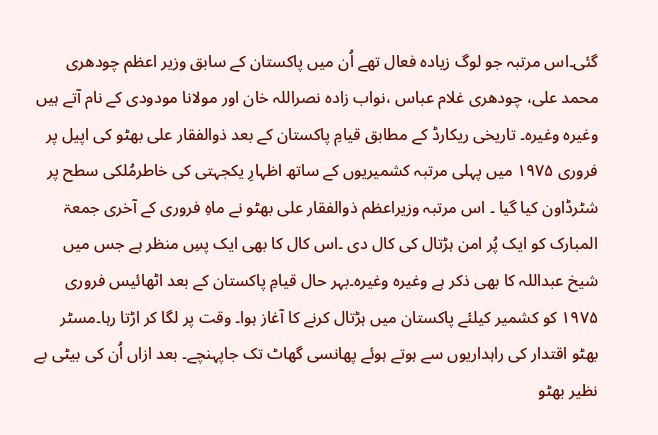گئی۔اس مرتبہ جو لوگ زیادہ فعال تھے اُن میں پاکستان کے سابق وزیر اعظم چودھری محمد علی، چودھری غلام عباس ،نواب زادہ نصراللہ خان اور مولانا مودودی کے نام آتے ہیں وغیرہ وغیرہ۔ تاریخی ریکارڈ کے مطابق قیامِ پاکستان کے بعد ذوالفقار علی بھٹو کی اپیل پر فروری ۱۹۷۵ میں پہلی مرتبہ کشمیریوں کے ساتھ اظہارِ یکجہتی کی خاطرمُلکی سطح پر شٹرڈاون کیا گیا ۔ اس مرتبہ وزیراعظم ذوالفقار علی بھٹو نے ماہِ فروری کے آخری جمعۃ المبارک کو ایک پُر امن ہڑتال کی کال دی ۔اس کال کا بھی ایک پسِ منظر ہے جس میں شیخ عبداللہ کا بھی ذکر ہے وغیرہ وغیرہ۔بہر حال قیامِ پاکستان کے بعد اٹھائیس فروری ۱۹۷۵ کو کشمیر کیلئے پاکستان میں ہڑتال کرنے کا آغاز ہوا۔ وقت پر لگا کر اڑتا رہا۔مسٹر بھٹو اقتدار کی راہداریوں سے ہوتے ہوئے پھانسی گھاٹ تک جاپہنچے۔ بعد ازاں اُن کی بیٹی بے نظیر بھٹو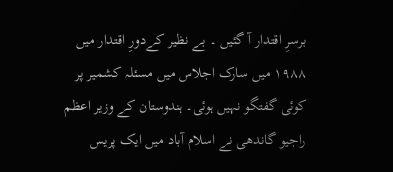برسرِ اقتدار آ گئیں ۔ بے نظیر کےدورِ اقتدار میں ۱۹۸۸ میں سارک اجلاس میں مسئلہ کشمیر پر کوئی گفتگو نہیں ہوئی۔ ہندوستان کے وزیر اعظم راجیو گاندھی نے اسلام آباد میں ایک پریس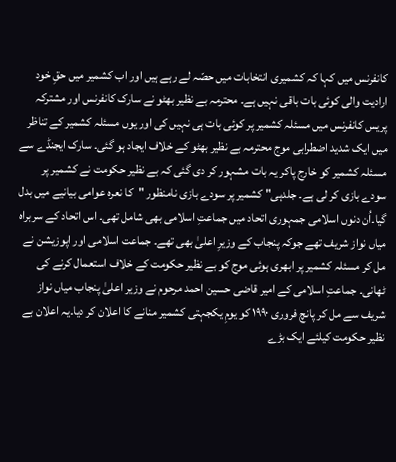کانفرنس میں کہا کہ کشمیری انتخابات میں حصّہ لے رہے ہیں اور اب کشمیر میں حقِ خود ارادیت والی کوئی بات باقی نہیں ہے۔ محترمہ بے نظیر بھٹو نے سارک کانفرنس اور مشترکہ پریس کانفرنس میں مسئلہ کشمیر پر کوئی بات ہی نہیں کی اور یوں مسئلہ کشمیر کے تناظر میں ایک شدید اضطرابی موج محترمہ بے نظیر بھٹو کے خلاف ایجاد ہو گئی۔ سارک ایجنڈے سے مسئلہ کشمیر کو خارج پاکر یہ بات مشہور کر دی گئی کہ بے نظیر حکومت نے کشمیر پر سودے بازی کر لی ہے۔ جلدہی" کشمیر پر سودے بازی نامنظور "کا نعرہ عوامی بیانیے میں بدل گیا۔اُن دنوں اسلامی جمہوری اتحاد میں جماعتِ اسلامی بھی شامل تھی۔ اس اتحاد کے سربراہ میاں نواز شریف تھے جوکہ پنجاب کے وزیرِ اعلیٰ بھی تھے۔ جماعت اسلامی اور اپوزیشن نے مل کر مسئلہ کشمیر پر ابھری ہوئی موج کو بے نظیر حکومت کے خلاف استعمال کرنے کی ٹھانی۔ جماعتِ اسلامی کے امیر قاضی حسین احمد مرحوم نے وزیر اعلیٰ پنجاب میاں نواز شریف سے مل کر پانچ فروری ۱۹۹۰ کو یومِ یکجہتی کشمیر منانے کا اعلان کر دیا۔یہ اعلان بے نظیر حکومت کیلئے ایک بڑے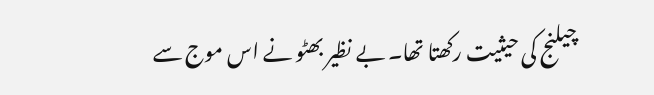چیلنج کی حیثیت رکھتا تھا۔ بے نظیر بھٹو نے اس موج سے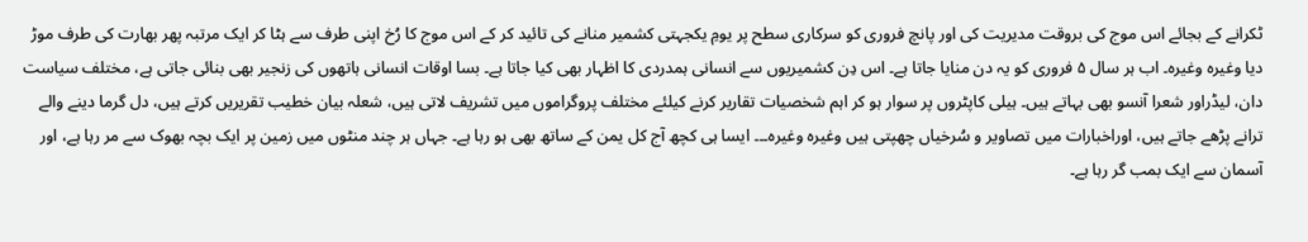ٹکرانے کے بجائے اس موج کی بروقت مدیریت کی اور پانچ فروری کو سرکاری سطح پر یومِ یکجہتی کشمیر منانے کی تائید کر کے اس موج کا رُخ اپنی طرف سے ہٹا کر ایک مرتبہ پھر بھارت کی طرف موڑ دیا وغیرہ وغیرہ۔ اب ہر سال ۵ فروری کو یہ دن منایا جاتا ہے۔ اس دِن کشمیریوں سے انسانی ہمدردی کا اظہار بھی کیا جاتا ہے۔ بسا اوقات انسانی ہاتھوں کی زنجیر بھی بنائی جاتی ہے، مختلف سیاست دان، لیڈراور شعرا آنسو بھی بہاتے ہیں۔ ہیلی کاپٹروں پر سوار ہو کر اہم شخصیات تقاریر کرنے کیلئے مختلف پروگراموں میں تشریف لاتی ہیں، شعلہ بیان خطیب تقریریں کرتے ہیں، دل گرما دینے والے ترانے پڑھے جاتے ہیں، اوراخبارات میں تصاویر و سُرخیاں چھپتی ہیں وغیرہ وغیرہ۔۔۔ ایسا ہی کچھ آج کل یمن کے ساتھ بھی ہو رہا ہے۔ جہاں ہر چند منٹوں میں زمین پر ایک بچہ بھوک سے مر رہا ہے، اور آسمان سے ایک بمب گر رہا ہے۔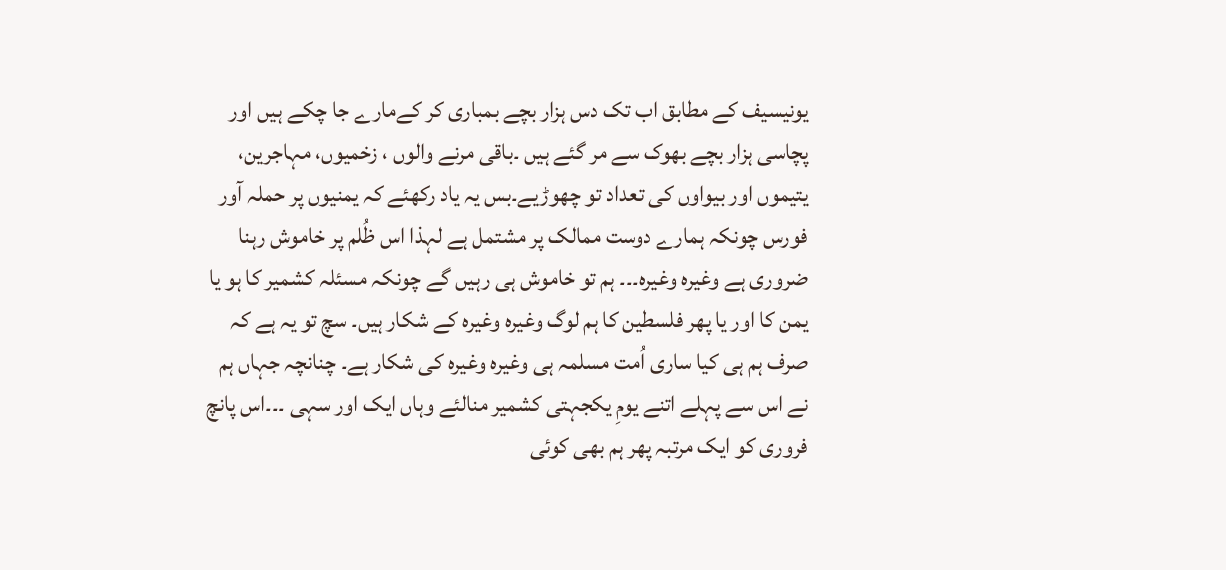یونیسیف کے مطابق اب تک دس ہزار بچے بمباری کر کےمارے جا چکے ہیں اور پچاسی ہزار بچے بھوک سے مر گئے ہیں ۔باقی مرنے والوں ، زخمیوں، مہاجرین، یتیموں اور بیواوں کی تعداد تو چھوڑیے۔بس یہ یاد رکھئے کہ یمنیوں پر حملہ آور فورس چونکہ ہمارے دوست ممالک پر مشتمل ہے لہذا اس ظُلم پر خاموش رہنا ضروری ہے وغیرہ وغیرہ۔۔۔ ہم تو خاموش ہی رہیں گے چونکہ مسئلہ کشمیر کا ہو یا یمن کا اور یا پھر فلسطین کا ہم لوگ وغیرہ وغیرہ کے شکار ہیں۔ سچ تو یہ ہے کہ صرف ہم ہی کیا ساری اُمت مسلمہ ہی وغیرہ وغیرہ کی شکار ہے۔ چنانچہ جہاں ہم نے اس سے پہلے اتنے یومِ یکجہتی کشمیر منالئے وہاں ایک اور سہی ۔۔۔اس پانچ فروری کو ایک مرتبہ پھر ہم بھی کوئی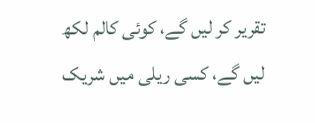تقریر کر لیں گے، کوئی کالم لکھ لیں گے، کسی ریلی میں شریک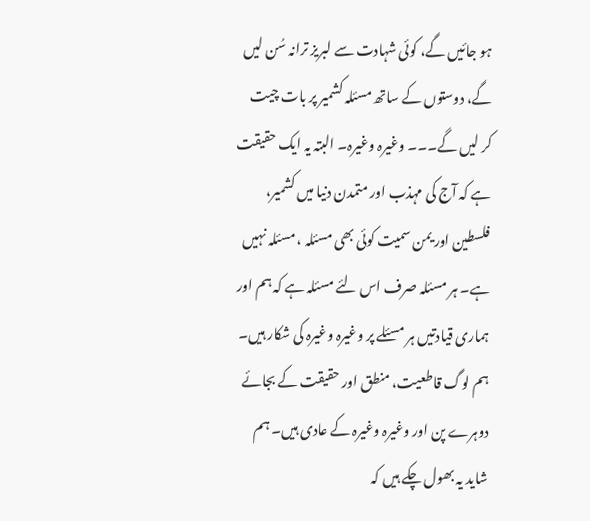ہو جائیں گے، کوئی شہادت سے لبریز ترانہ سُن لیں گے، دوستوں کے ساتھ مسئلہ کشمیر پر بات چیت کر لیں گے۔۔۔ وغیرہ وغیرہ۔ البتہ یہ ایک حقیقت ہے کہ آج کی مہذب اور متمدن دنیا میں کشمیر، فلسطین اور یمن سمیت کوئی بھی مسئلہ ، مسئلہ نہیں ہے۔ ہر مسئلہ صرف اس لئے مسئلہ ہے کہ ہم اور ہماری قیادتیں ہر مسئلے پر وغیرہ وغیرہ کی شکار ہیں۔ ہم لوگ قاطعیت، منطق اور حقیقت کے بجائے دوہرے پن اور وغیرہ وغیرہ کے عادی ہیں۔ ہم شاید یہ بھول چکے ہیں کہ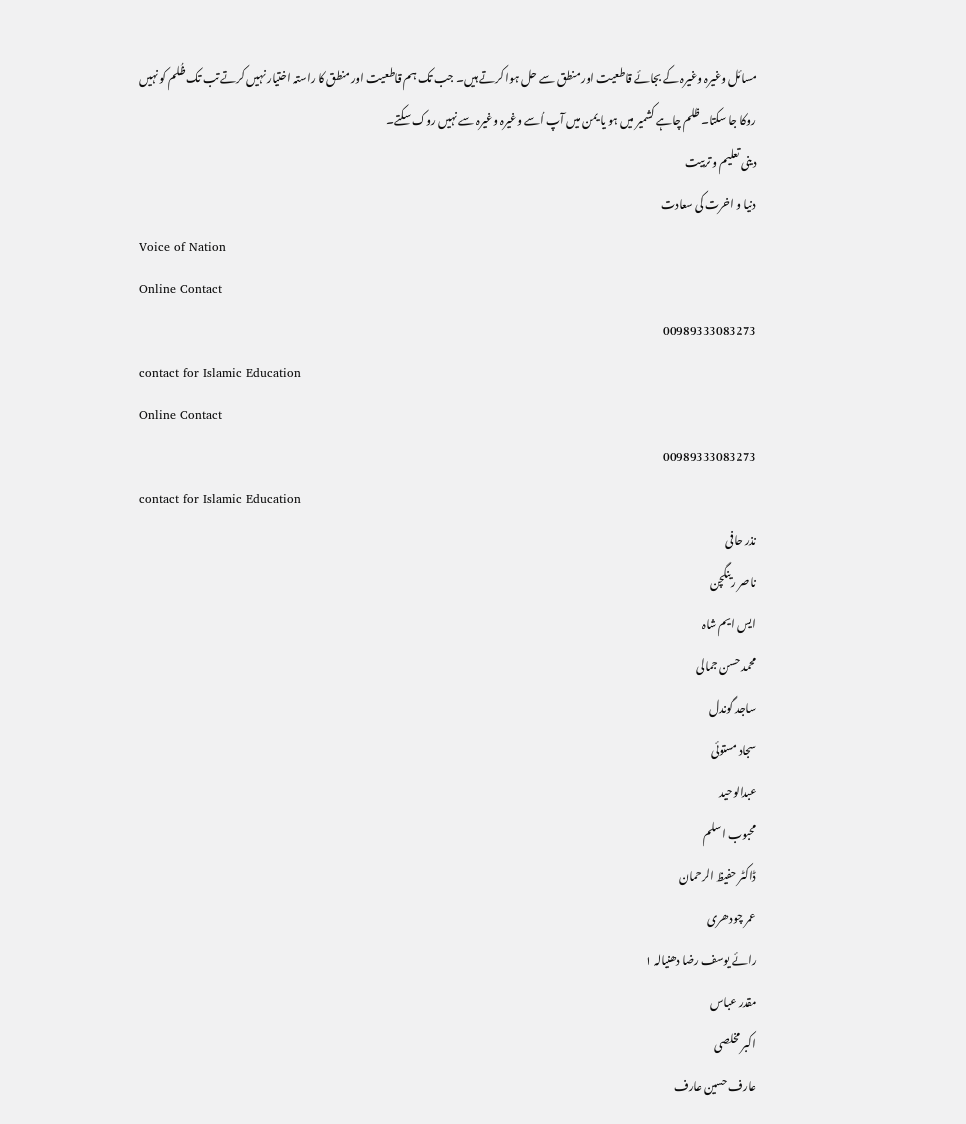مسائل وغیرہ وغیرہ کے بجائے قاطعیت اور منطق سے حل ہوا کرتے ہیں۔ جب تک ہم قاطعیت اور منطق کا راستہ اختیار نہیں کرتے تب تک ظُلم کو نہیں روکا جا سکتا۔ ظلم چاہے کشمیر میں ہو یا یمن میں آپ اُسے وغیرہ وغیرہ سے نہیں روک سکتے۔
دینی تعلیم و تربیت
دنیا و اخرت کی سعادت
Voice of Nation
Online Contact
00989333083273
contact for Islamic Education
Online Contact
00989333083273
contact for Islamic Education
نذر حافی
ناصر رینگچن
ایس ایم شاہ
محمد حسن جمالی
ساجد گوندل
سجاد مستوئی
عبدالوحید
محبوب اسلم
ڈاکٹر حفیظ الرحمان
عمر چودھری
رائے یوسف رضا دھنیالہ ۱
مقدر عباس
اکبر مخلصی
عارف حسین عارف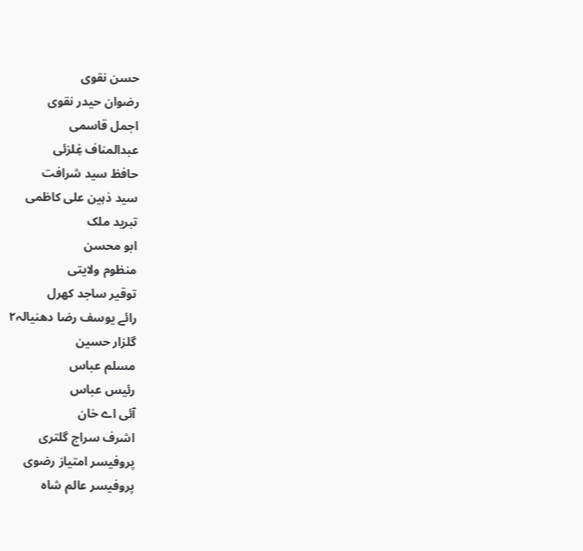حسن نقوی
رضوان حیدر نقوی
اجمل قاسمی
عبدالمناف غِلزئی
حافظ سید شرافت
سید ذہین علی کاظمی
تبرید ملک
ابو محسن
منظوم ولایتی
توقیر ساجد کھرل
رائے یوسف رضا دھنیالہ۲
گلزار حسین
مسلم عباس
رئیس عباس
آئی اے خان
اشرف سراج گلتری
پروفیسر امتیاز رضوی
پروفیسر عالم شاہ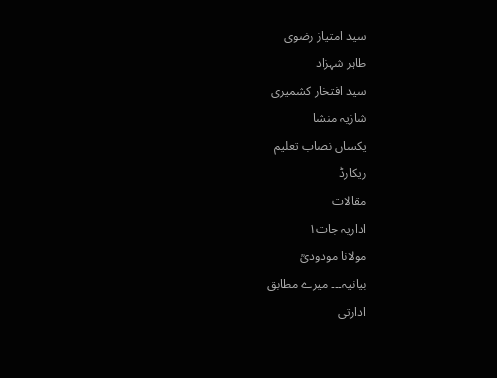سید امتیاز رضوی
طاہر شہزاد
سید افتخار کشمیری
شازیہ منشا
یکساں نصاب تعلیم
ریکارڈ
مقالات
اداریہ جات۱
مولانا مودودیؒ
بیانیہ۔۔۔ میرے مطابق
ادارتی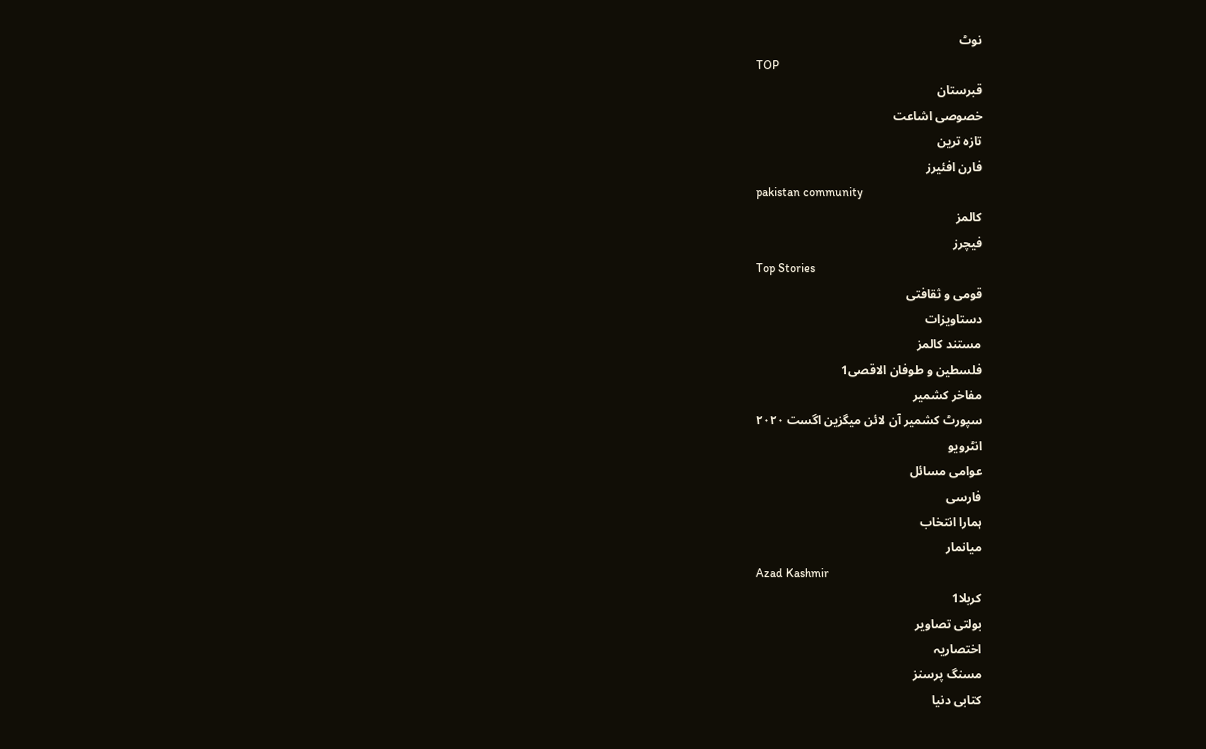نوٹ
TOP
قبرستان
خصوصی اشاعت
تازہ ترین
فارن افئیرز
pakistan community
کالمز
فیچرز
Top Stories
قومی و ثقافتی
دستاویزات
مستند کالمز
فلسطین و طوفان الاقصی1
مفاخر کشمیر
سپورٹ کشمیر آن لائن میگزین اگست ۲۰۲۰
انٹرویو
عوامی مسائل
فارسی
ہمارا انتخاب
میانمار
Azad Kashmir
کربلا1
بولتی تصاویر
اختصاریہ
مسنگ پرسنز
کتابی دنیا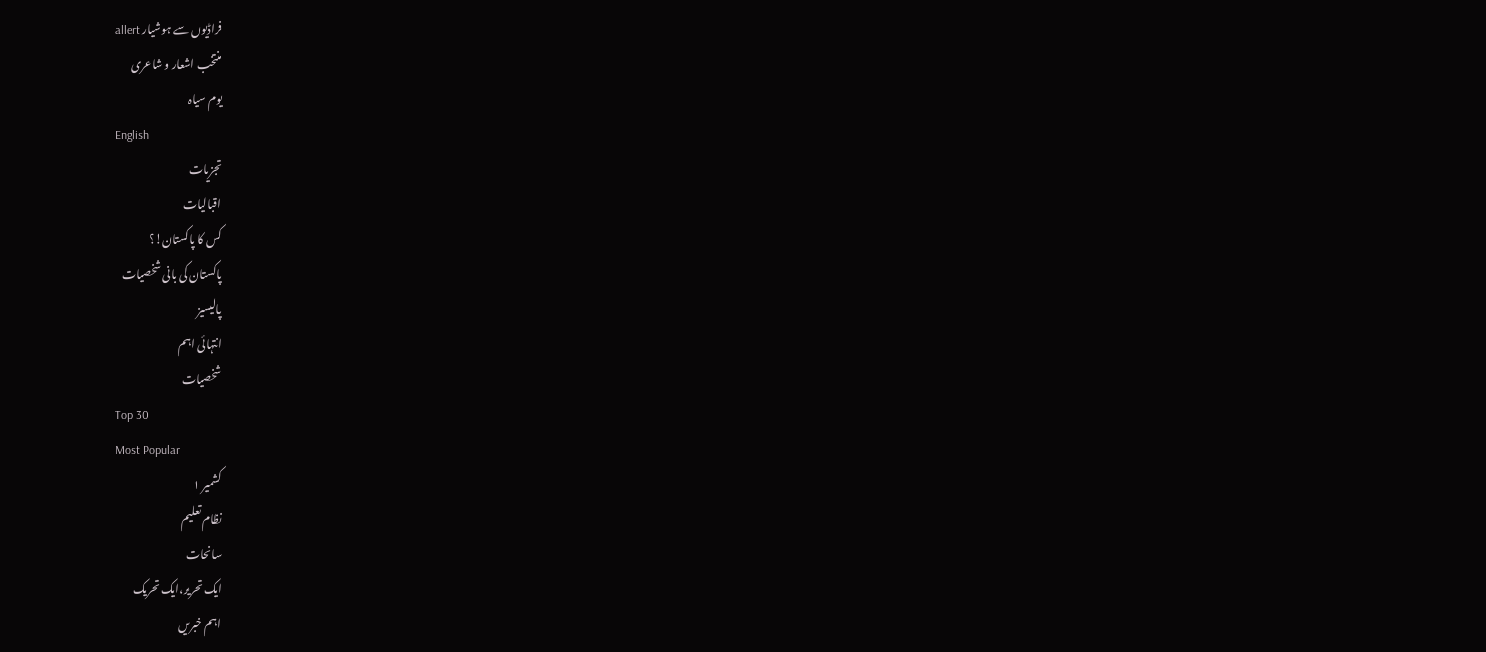فراڈیوں سے ہوشیار allert
منتخب اشعار و شاعری
یوم سیاہ
English
تجزیات
اقبالیات
کس کا پاکستان!؟
پاکستان کی بانی شخصیات
پالیسیز
انتہائی اہم
شخصیات
Top 30
Most Popular
کشمیر ۱
نظام تعلیم
سانحات
ایک تحریر،ایک تحریک
اہم خبریں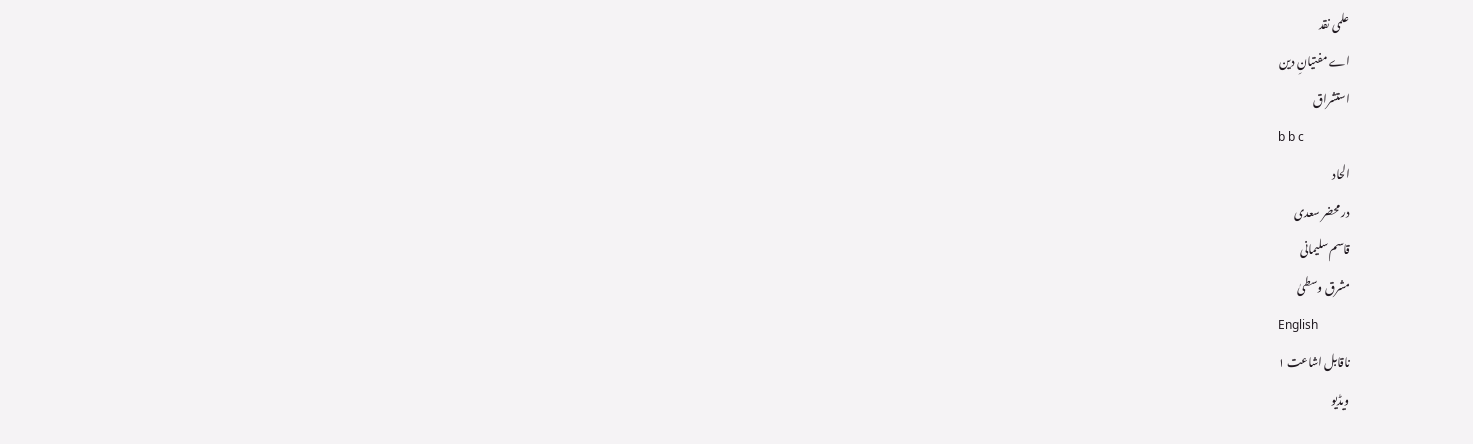علمی نقد
اے مفتیانِ دین
استشراق
b b c
الحاد
در محضر سعدی
قاسم سلیمانی
مشرق وسطیٰ
English
ناقابل اشاعت ۱
ویڈیو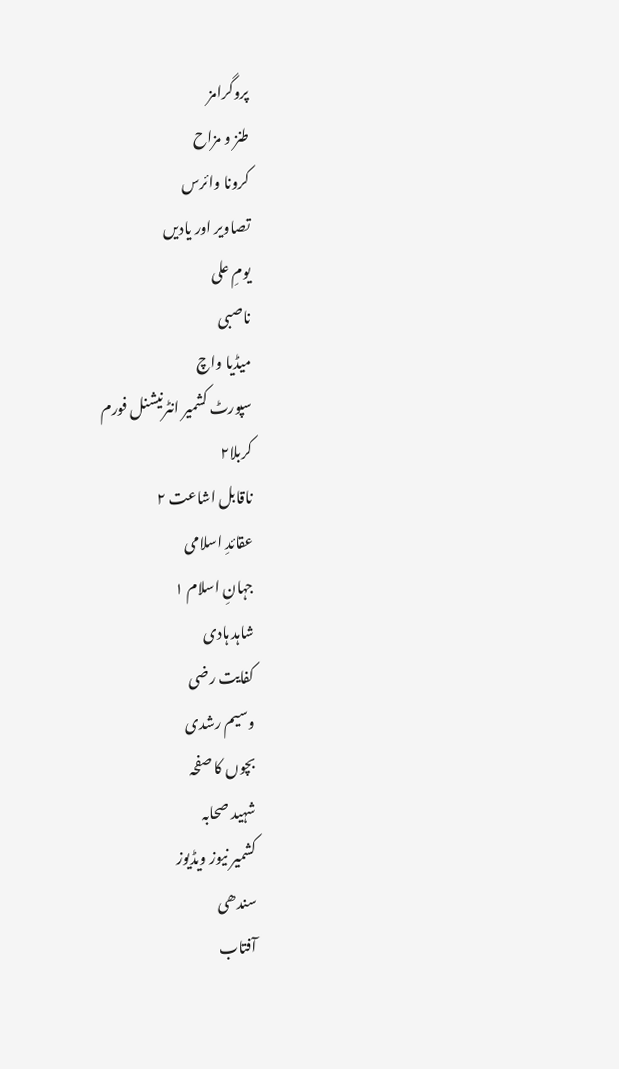پروگرامز
طنز و مزاح
کرونا وائرس
تصاویر اور یادیں
یومِ علی
ناصبی
میڈیا واچ
سپورٹ کشمیر انٹرنیشنل فورم
کربلا۲
ناقابل اشاعت ۲
عقائدِ اسلامی
جہانِ اسلام ۱
شاہد ہادی
کفایت رضی
وسیم رشدی
بچوں کا صفحہ
شہید صحابہ
کشمیر نیوز ویڈیوز
سندھی
آفتاب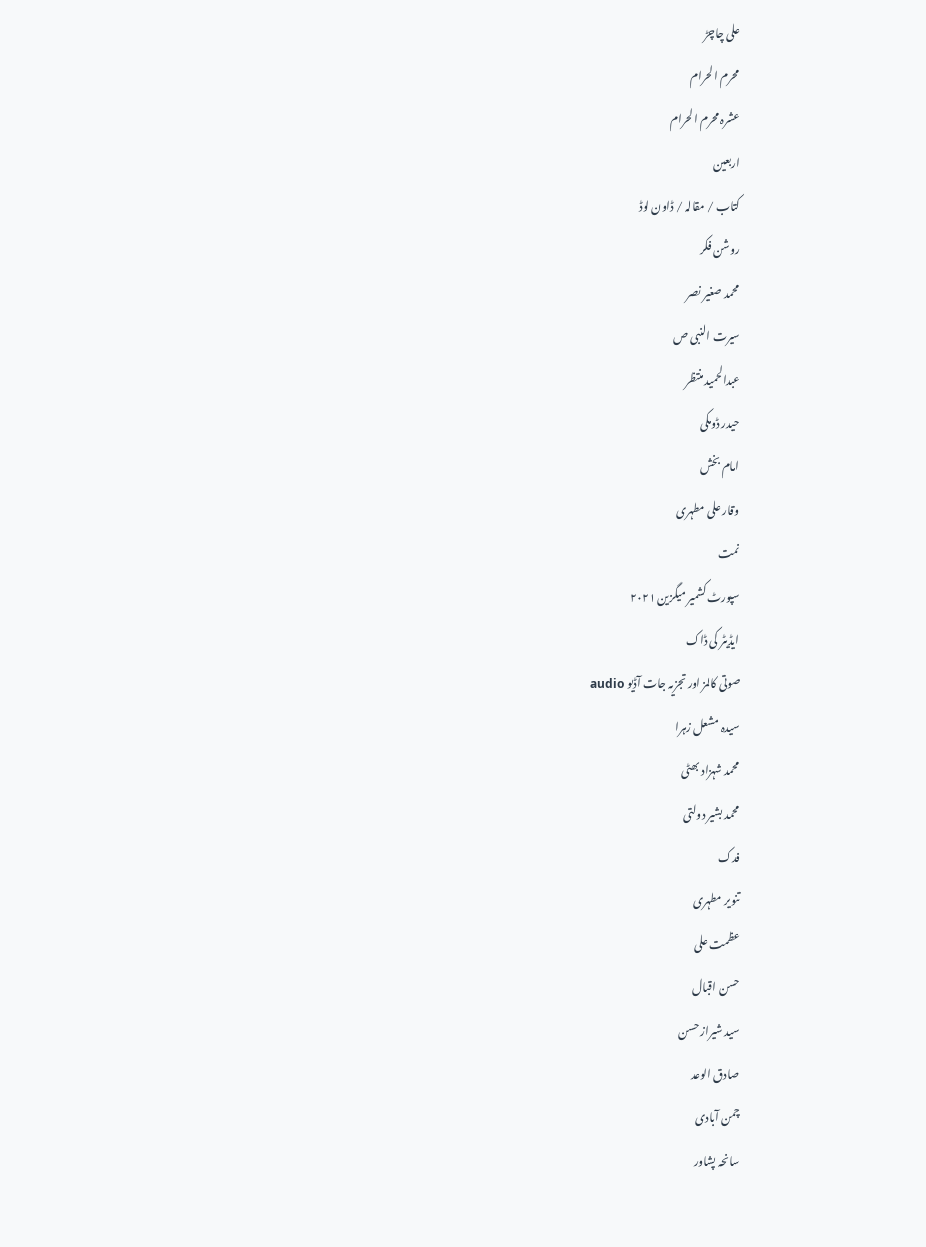علی چاچڑ
محرم الحرام
عشرہ محرم الحرام
اربعین
کتاب / مقالہ / ڈاون لوڈ
روشن فکر
محمد صغیر نصر
سیرت النبی ص
عبدالحمید منتظر
حیدر ڈومکی
امام بخش
وقار علی مطہری
نمت
سپورٹ کشمیر میگزین ۲۰۲۱
ایڈیٹر کی ڈاک
صوتی کالمز اور تجزیہ جات آڈیو audio
سیدہ مشعل زہرا
محمد شہزاد بھٹی
محمد بشیر دولتی
فدک
تنویر مطہری
عظمت علی
حسن اقبال
سید شیراز حسن
صادق الوعد
چمن آبادی
سانحہ پشاور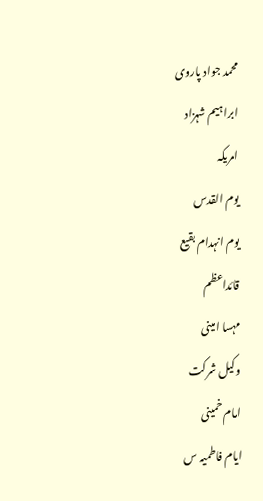محمد جواد پاروی
ابراہیم شہزاد
امریکہ
یوم القدس
یوم انہدام بقیع
قائداعظم
مہسا امینی
وکیل شرکت
امام خمینی
ایام فاطمیہ س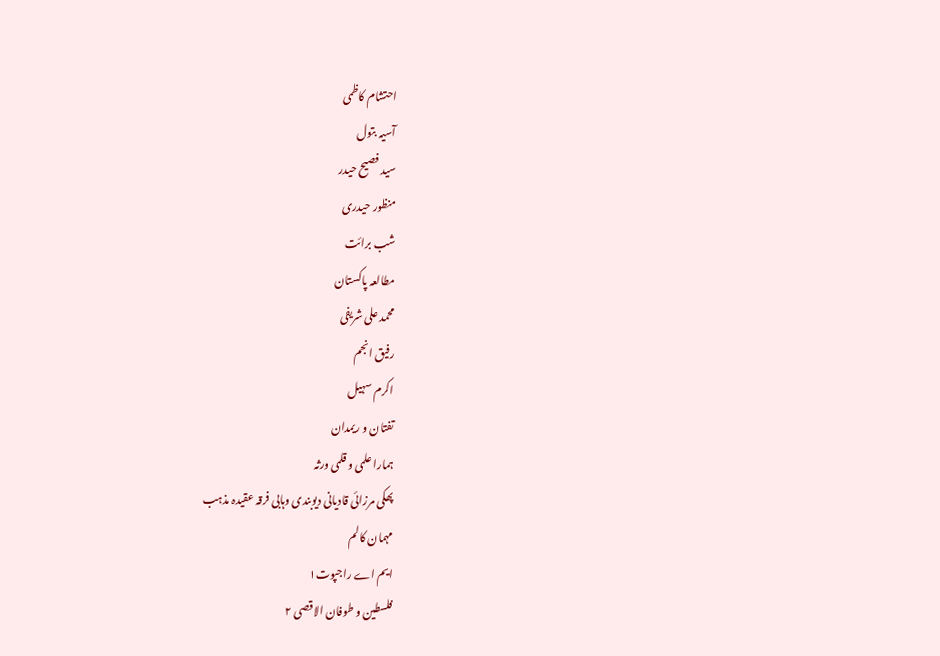احتشام کاظمی
آسیہ بتول
سید فصیح حیدر
منظور حیدری
شب برائت
مطالعہ پاکستان
محمد علی شریفی
رفیق انجم
اکرم سہیل
تفتان و ریمدان
ہمارا علمی و قلمی ورثہ
پھکی مرزائی قادیانی دیوبندی وہابی فرقہ عقیدہ مذہب
مہمان کالم
ایم اے راجپوت۱
فلسطین و طوفان الاقصی ۲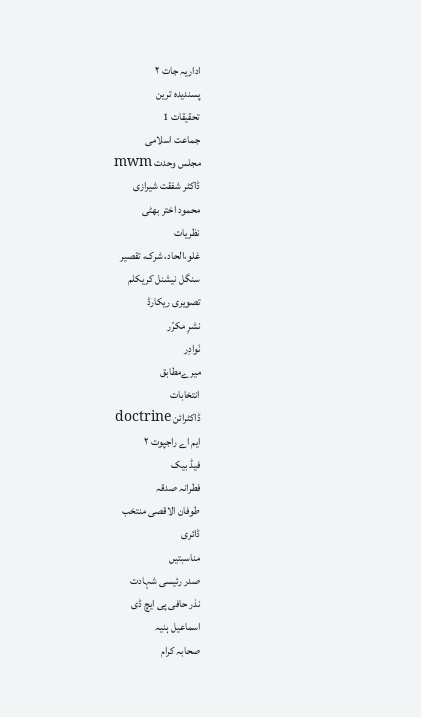اداریہ جات ۲
پسندیدہ ترین
تحقیقات 1
جماعت اسلامی
مجلس وحدت mwm
ڈاکٹر شفقت شیرازی
محمود اختر بھٹی
نظریات
غلو،الحاد، شرک، تقصیر
سنگل نیشنل کریکلم
تصویری ریکارڈ
نشرِ مکرّر
نَوادِر
میرےمطابق
انتخابات
ڈاکٹرائن doctrine
ایم اے راجپوت ۲
فیڈ بیک
فطرانہ صدقہ
طوفان الاقصی منتخب
ڈائری
مناسبتیں
صدر رئیسی شہادت
نذر حافی پی ایچ ڈی
اسماعیل ہنیہ
صحابہ کرام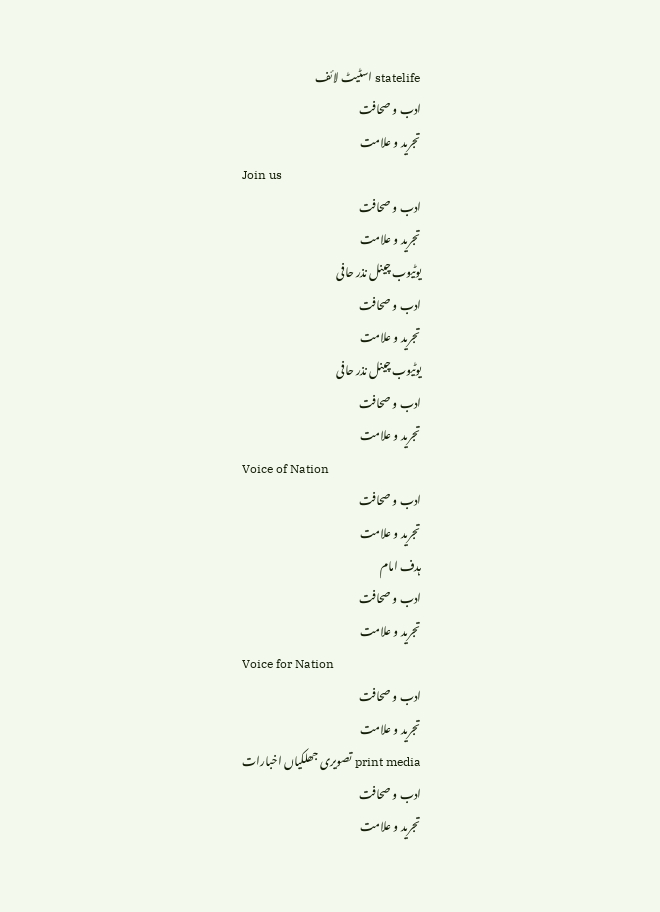statelife اسٹیٹ لائف
ادب و صحافت
تجرید و علامت
Join us
ادب و صحافت
تجرید و علامت
یوٹیوب چینل نذر حافی
ادب و صحافت
تجرید و علامت
یوٹیوب چینل نذر حافی
ادب و صحافت
تجرید و علامت
Voice of Nation
ادب و صحافت
تجرید و علامت
ہدف امام
ادب و صحافت
تجرید و علامت
Voice for Nation
ادب و صحافت
تجرید و علامت
print media تصویری جھلکیاں اخبارات
ادب و صحافت
تجرید و علامت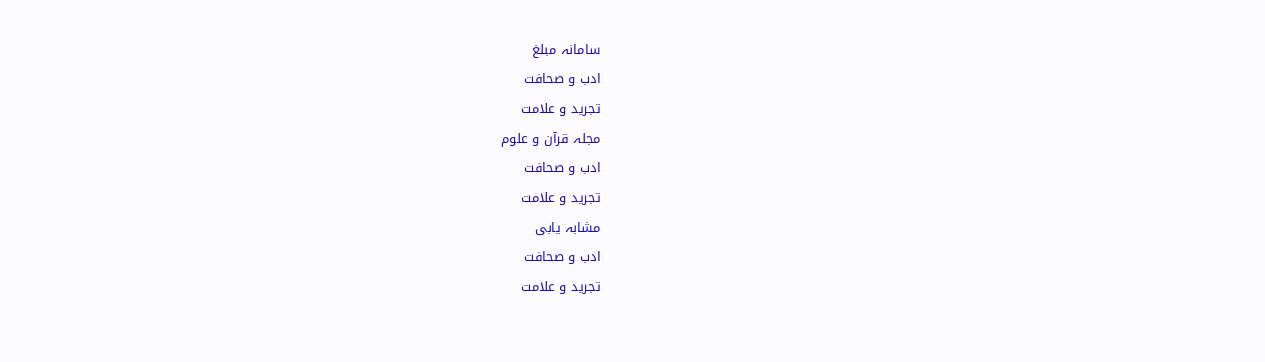سامانہ مبلغ
ادب و صحافت
تجرید و علامت
مجلہ قرآن و علوم
ادب و صحافت
تجرید و علامت
مشابہ یابی
ادب و صحافت
تجرید و علامت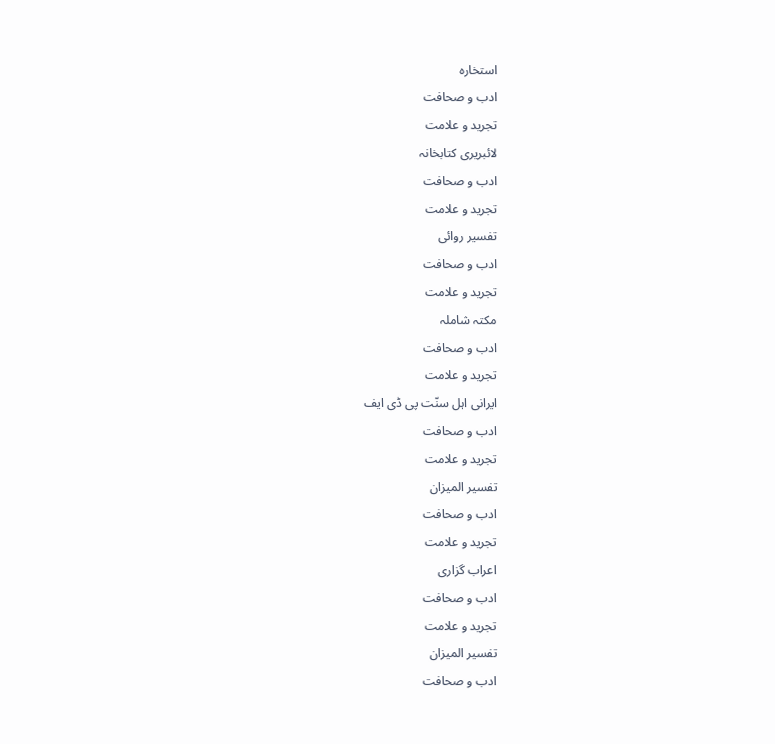استخارہ
ادب و صحافت
تجرید و علامت
لائبریری کتابخانہ
ادب و صحافت
تجرید و علامت
تفسیر روائی
ادب و صحافت
تجرید و علامت
مکتہ شاملہ
ادب و صحافت
تجرید و علامت
ایرانی اہل سنّت پی ڈی ایف
ادب و صحافت
تجرید و علامت
تفسیر المیزان
ادب و صحافت
تجرید و علامت
اعراب گزاری
ادب و صحافت
تجرید و علامت
تفسیر المیزان
ادب و صحافت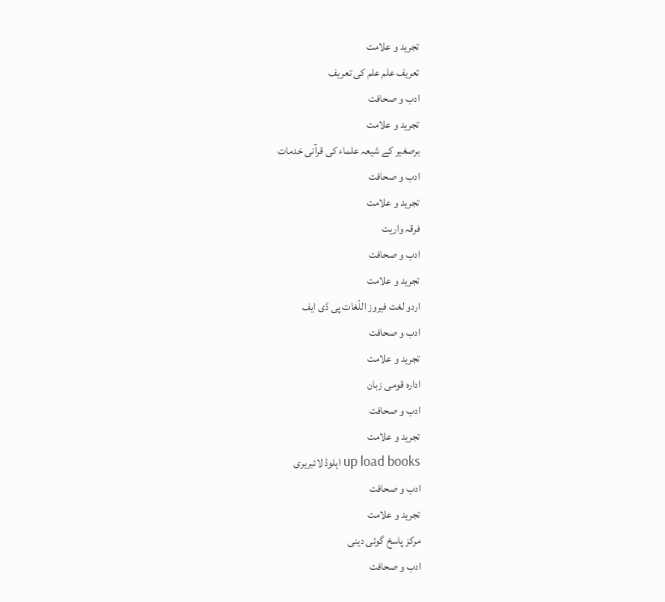تجرید و علامت
تعریف علم علم کی تعریف
ادب و صحافت
تجرید و علامت
برصغیر کے شیعہ علماء کی قرآنی خدمات
ادب و صحافت
تجرید و علامت
فرقہ واریت
ادب و صحافت
تجرید و علامت
اردو لغت فیروز اللّغات پی ڈی ایف
ادب و صحافت
تجرید و علامت
ادارہ قومی زبان
ادب و صحافت
تجرید و علامت
up load books اہلوڈ لائبریری
ادب و صحافت
تجرید و علامت
مرکز پاسخ گوئی دینی
ادب و صحافت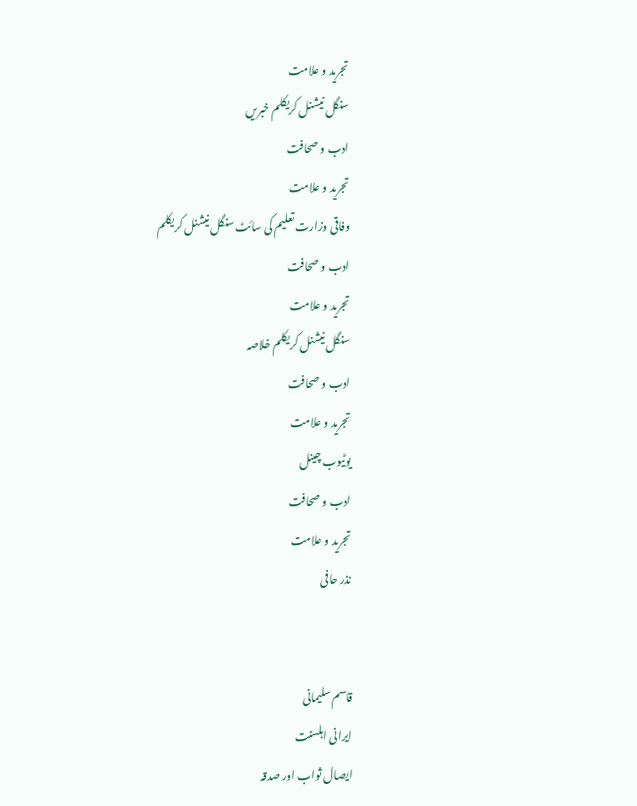تجرید و علامت
سنگل نیشنل کریکلم خبریں
ادب و صحافت
تجرید و علامت
وفاقی وزارت تعلیم کی سائٹ سنگل نیشنل کریکلم
ادب و صحافت
تجرید و علامت
سنگل نیشنل کریکلم خلاصہ
ادب و صحافت
تجرید و علامت
یوٹیوب چینل
ادب و صحافت
تجرید و علامت
نذر حافی


قاسم سلیمانی
ایرانی اہلسنت
ایصال ثواب اور صدقہ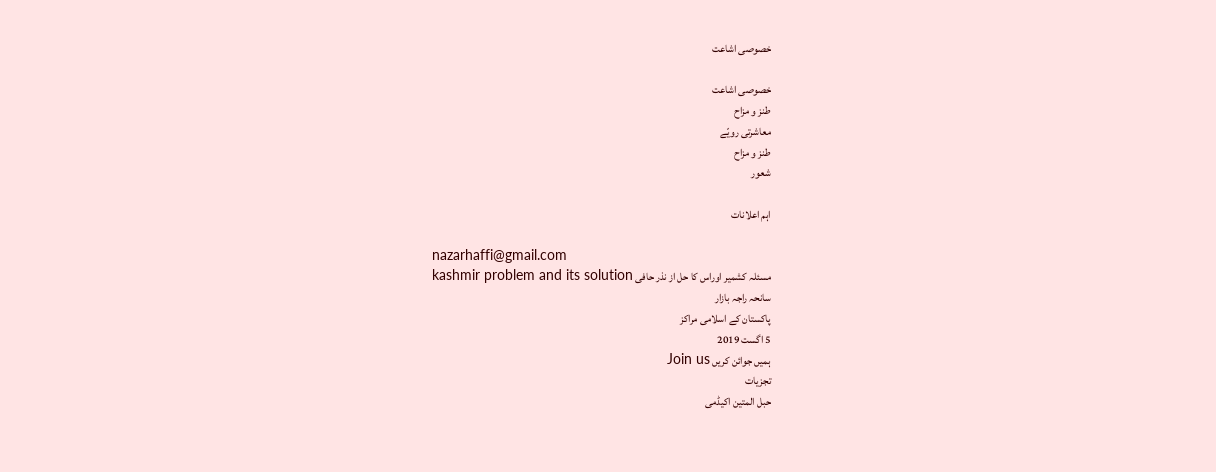خصوصی اشاعت

خصوصی اشاعت
طنز و مزاح
معاشرتی رویّے
طنز و مزاح
شعور

اہم اعلانات

nazarhaffi@gmail.com
مسئلہ کشمیر اوراس کا حل از نذر حافی kashmir problem and its solution
سانحہ راجہ بازار
پاکستان کے اسلامی مراکز
5 اگست 2019
ہمیں جوائن کریں Join us
تجزیات
حبل المتین اکیڈمی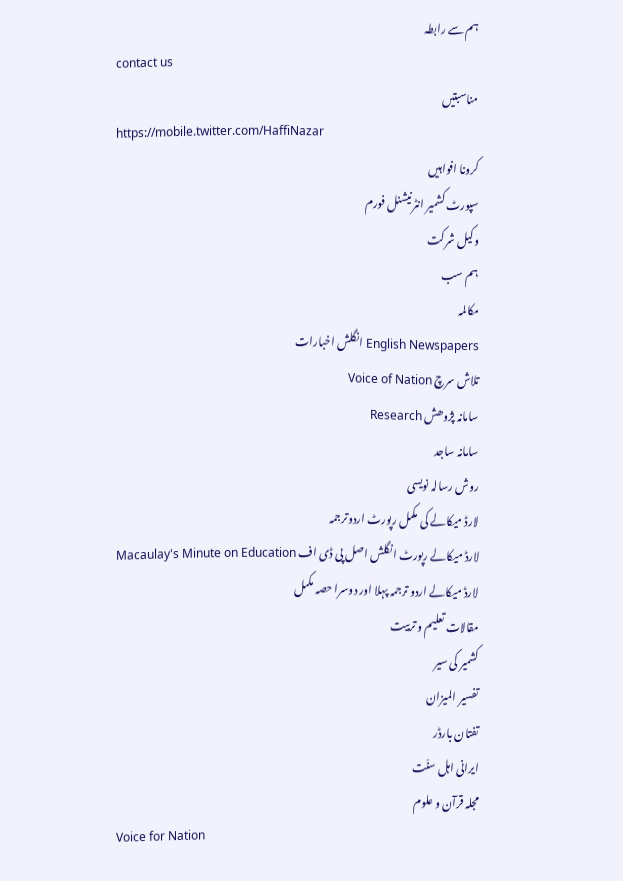ہم سے رابطہ
contact us
مناسبتیں
https://mobile.twitter.com/HaffiNazar
کرونا افواہیں
سپورٹ کشمیر انٹرنیشنل فورم
وکیل شرکت
ہم سب
مکالمہ
English Newspapers انگلش اخبارات
تلاش سرچ Voice of Nation
سامانہ پژوھش Research
سامانہ ساجد
روش رسالہ نویسی
لارڈ میکالے کی مکمل رپورٹ اردوترجمہ
لارڈ میکالے رپورٹ انگلش اصل پی ڈی اف Macaulay's Minute on Education
لارڈ میکالے اردو ترجمہ پہلا اور دوسرا حصہ مکمل
مقالات تعلیم و تربیت
کشمیر کی سیر
تفسیر المیزان
تفتان بارڈر
ایرانی اہل سنّت
مجلہ قرآن و علوم
Voice for Nation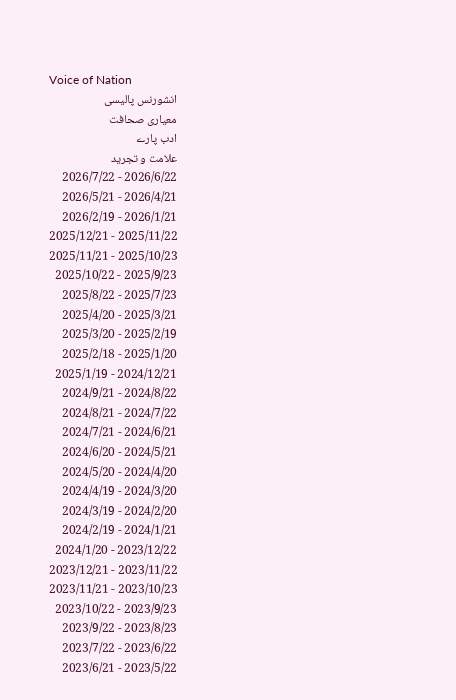Voice of Nation
انشورنس پالیسی
معیاری صحافت
ادب پارے
علامت و تجرید
2026/6/22 - 2026/7/22
2026/4/21 - 2026/5/21
2026/1/21 - 2026/2/19
2025/11/22 - 2025/12/21
2025/10/23 - 2025/11/21
2025/9/23 - 2025/10/22
2025/7/23 - 2025/8/22
2025/3/21 - 2025/4/20
2025/2/19 - 2025/3/20
2025/1/20 - 2025/2/18
2024/12/21 - 2025/1/19
2024/8/22 - 2024/9/21
2024/7/22 - 2024/8/21
2024/6/21 - 2024/7/21
2024/5/21 - 2024/6/20
2024/4/20 - 2024/5/20
2024/3/20 - 2024/4/19
2024/2/20 - 2024/3/19
2024/1/21 - 2024/2/19
2023/12/22 - 2024/1/20
2023/11/22 - 2023/12/21
2023/10/23 - 2023/11/21
2023/9/23 - 2023/10/22
2023/8/23 - 2023/9/22
2023/6/22 - 2023/7/22
2023/5/22 - 2023/6/21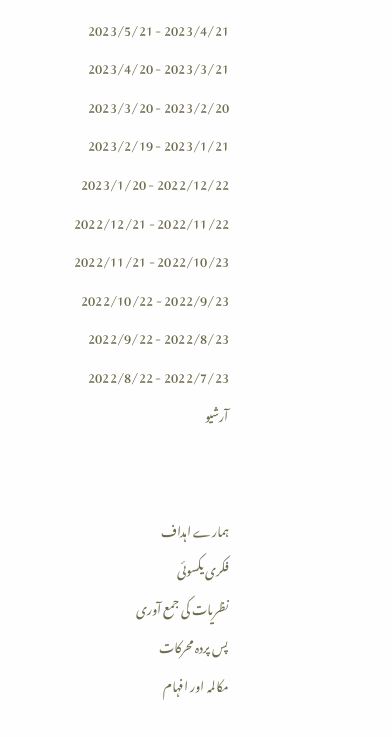2023/4/21 - 2023/5/21
2023/3/21 - 2023/4/20
2023/2/20 - 2023/3/20
2023/1/21 - 2023/2/19
2022/12/22 - 2023/1/20
2022/11/22 - 2022/12/21
2022/10/23 - 2022/11/21
2022/9/23 - 2022/10/22
2022/8/23 - 2022/9/22
2022/7/23 - 2022/8/22
آرشيو


ہمارے اہداف
فکری یکسوئی
نظریات کی جمع آوری
پس پردہ محرکات
مکالمہ اور افہام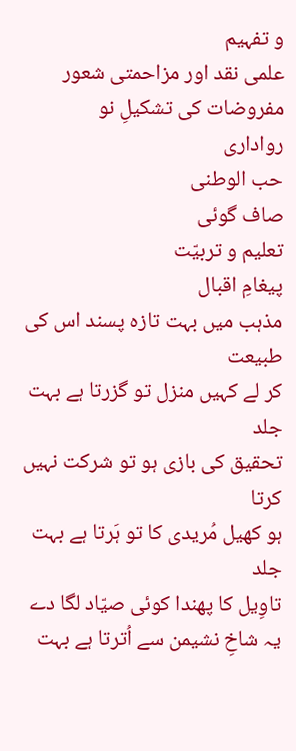و تفہیم
علمی نقد اور مزاحمتی شعور
مفروضات کی تشکیلِ نو
رواداری
حب الوطنی
صاف گوئی
تعلیم و تربیّت
پیغامِ اقبال
مذہب میں بہت تازہ پسند اس کی طبیعت
کر لے کہیں منزل تو گزرتا ہے بہت جلد
تحقیق کی بازی ہو تو شرکت نہیں کرتا
ہو کھیل مُریدی کا تو ہَرتا ہے بہت جلد
تاوِیل کا پھندا کوئی صیّاد لگا دے
یہ شاخِ نشیمن سے اُترتا ہے بہت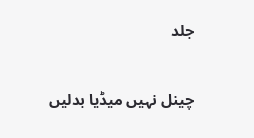جلد

چینل نہیں میڈیا بدلیں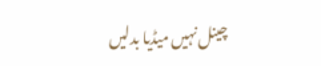چینل نہیں میڈیا بدلیں